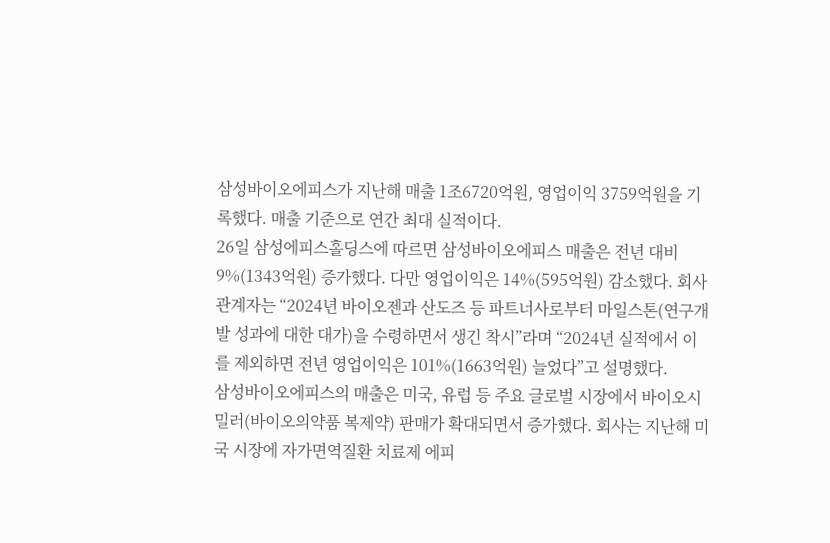삼성바이오에피스가 지난해 매출 1조6720억원, 영업이익 3759억원을 기록했다. 매출 기준으로 연간 최대 실적이다.
26일 삼성에피스홀딩스에 따르면 삼성바이오에피스 매출은 전년 대비 9%(1343억원) 증가했다. 다만 영업이익은 14%(595억원) 감소했다. 회사 관계자는 “2024년 바이오젠과 산도즈 등 파트너사로부터 마일스톤(연구개발 성과에 대한 대가)을 수령하면서 생긴 착시”라며 “2024년 실적에서 이를 제외하면 전년 영업이익은 101%(1663억원) 늘었다”고 설명했다.
삼성바이오에피스의 매출은 미국, 유럽 등 주요 글로벌 시장에서 바이오시밀러(바이오의약품 복제약) 판매가 확대되면서 증가했다. 회사는 지난해 미국 시장에 자가면역질환 치료제 에피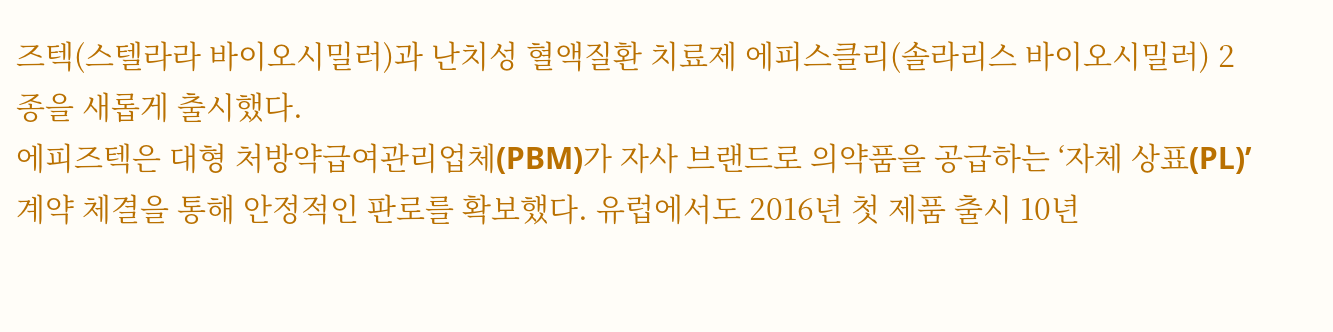즈텍(스텔라라 바이오시밀러)과 난치성 혈액질환 치료제 에피스클리(솔라리스 바이오시밀러) 2종을 새롭게 출시했다.
에피즈텍은 대형 처방약급여관리업체(PBM)가 자사 브랜드로 의약품을 공급하는 ‘자체 상표(PL)’ 계약 체결을 통해 안정적인 판로를 확보했다. 유럽에서도 2016년 첫 제품 출시 10년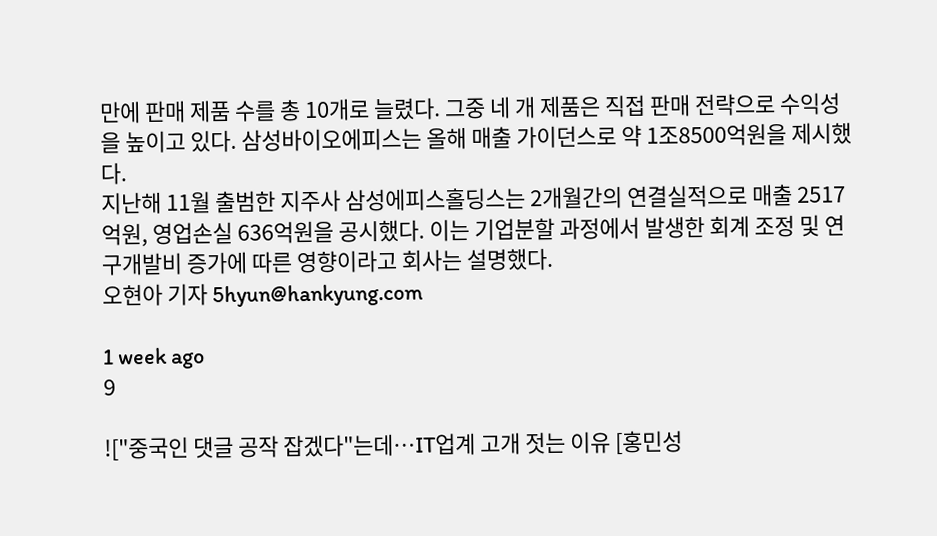만에 판매 제품 수를 총 10개로 늘렸다. 그중 네 개 제품은 직접 판매 전략으로 수익성을 높이고 있다. 삼성바이오에피스는 올해 매출 가이던스로 약 1조8500억원을 제시했다.
지난해 11월 출범한 지주사 삼성에피스홀딩스는 2개월간의 연결실적으로 매출 2517억원, 영업손실 636억원을 공시했다. 이는 기업분할 과정에서 발생한 회계 조정 및 연구개발비 증가에 따른 영향이라고 회사는 설명했다.
오현아 기자 5hyun@hankyung.com

1 week ago
9

!["중국인 댓글 공작 잡겠다"는데…IT업계 고개 젓는 이유 [홍민성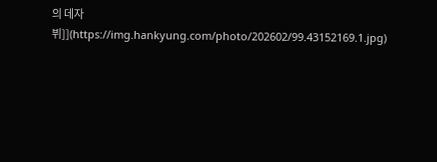의 데자뷔]](https://img.hankyung.com/photo/202602/99.43152169.1.jpg)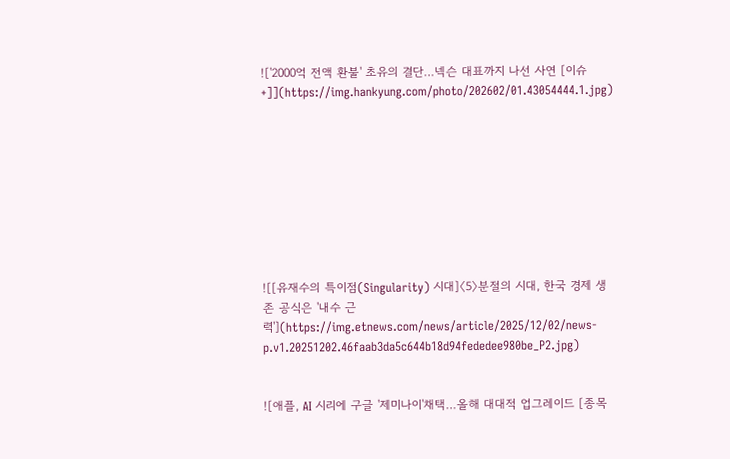!['2000억 전액 환불' 초유의 결단…넥슨 대표까지 나선 사연 [이슈+]](https://img.hankyung.com/photo/202602/01.43054444.1.jpg)









![[유재수의 특이점(Singularity) 시대]〈5〉분절의 시대, 한국 경제 생존 공식은 '내수 근력'](https://img.etnews.com/news/article/2025/12/02/news-p.v1.20251202.46faab3da5c644b18d94fededee980be_P2.jpg)


![애플, AI 시리에 구글 '제미나이'채택…올해 대대적 업그레이드 [종목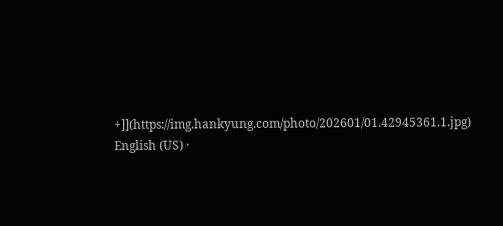+]](https://img.hankyung.com/photo/202601/01.42945361.1.jpg)
English (US) ·